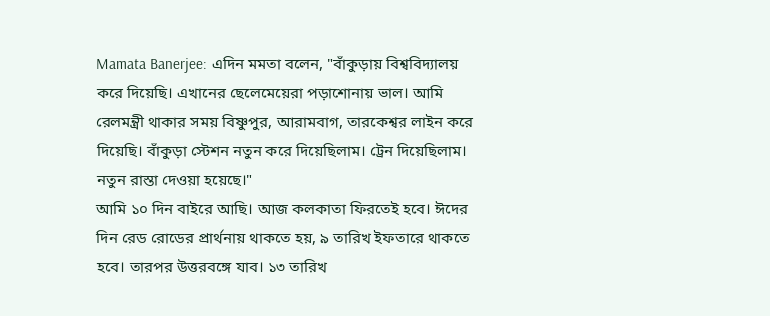Mamata Banerjee: এদিন মমতা বলেন, "বাঁকুড়ায় বিশ্ববিদ্যালয় করে দিয়েছি। এখানের ছেলেমেয়েরা পড়াশোনায় ভাল। আমি রেলমন্ত্রী থাকার সময় বিষ্ণুপুর, আরামবাগ, তারকেশ্বর লাইন করে দিয়েছি। বাঁকুড়া স্টেশন নতুন করে দিয়েছিলাম। ট্রেন দিয়েছিলাম। নতুন রাস্তা দেওয়া হয়েছে।"
আমি ১০ দিন বাইরে আছি। আজ কলকাতা ফিরতেই হবে। ঈদের দিন রেড রোডের প্রার্থনায় থাকতে হয়, ৯ তারিখ ইফতারে থাকতে হবে। তারপর উত্তরবঙ্গে যাব। ১৩ তারিখ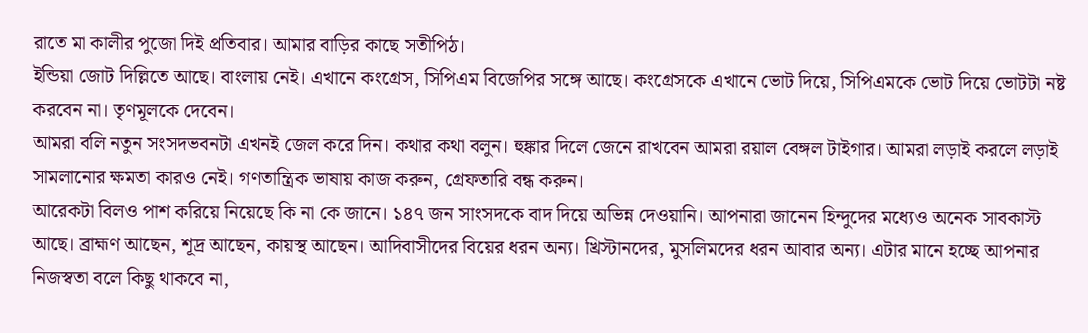রাতে মা কালীর পুজো দিই প্রতিবার। আমার বাড়ির কাছে সতীপিঠ।
ইন্ডিয়া জোট দিল্লিতে আছে। বাংলায় নেই। এখানে কংগ্রেস, সিপিএম বিজেপির সঙ্গে আছে। কংগ্রেসকে এখানে ভোট দিয়ে, সিপিএমকে ভোট দিয়ে ভোটটা নষ্ট করবেন না। তৃণমূলকে দেবেন।
আমরা বলি নতুন সংসদভবনটা এখনই জেল করে দিন। কথার কথা বলুন। হুঙ্কার দিলে জেনে রাখবেন আমরা রয়াল বেঙ্গল টাইগার। আমরা লড়াই করলে লড়াই সামলানোর ক্ষমতা কারও নেই। গণতান্ত্রিক ভাষায় কাজ করুন, গ্রেফতারি বন্ধ করুন।
আরেকটা বিলও পাশ করিয়ে নিয়েছে কি না কে জানে। ১৪৭ জন সাংসদকে বাদ দিয়ে অভিন্ন দেওয়ানি। আপনারা জানেন হিন্দুদের মধ্যেও অনেক সাবকাস্ট আছে। ব্রাহ্মণ আছেন, শূদ্র আছেন, কায়স্থ আছেন। আদিবাসীদের বিয়ের ধরন অন্য। খ্রিস্টানদের, মুসলিমদের ধরন আবার অন্য। এটার মানে হচ্ছে আপনার নিজস্বতা বলে কিছু থাকবে না,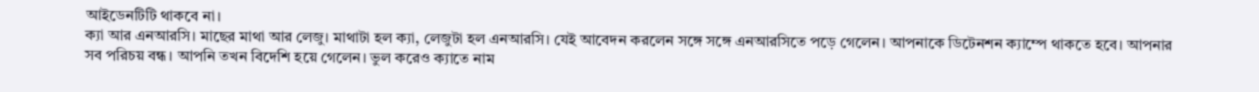আইডেনটিটি থাকবে না।
ক্যা আর এনআরসি। মাছের মাথা আর লেজু। মাথাটা হল ক্যা, লেজুটা হল এনআরসি। যেই আবেদন করলেন সঙ্গে সঙ্গে এনআরসিতে পড়ে গেলেন। আপনাকে ডিটেনশন ক্যাম্পে থাকতে হবে। আপনার সব পরিচয় বন্ধ। আপনি তখন বিদেশি হয়ে গেলেন। ভুল করেও ক্যাতে নাম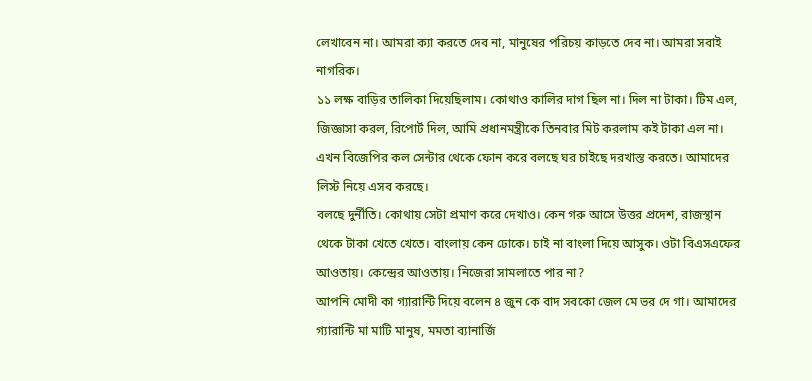লেখাবেন না। আমরা ক্যা করতে দেব না, মানুষের পরিচয় কাড়তে দেব না। আমরা সবাই নাগরিক।
১১ লক্ষ বাড়ির তালিকা দিয়েছিলাম। কোথাও কালির দাগ ছিল না। দিল না টাকা। টিম এল, জিজ্ঞাসা করল, রিপোর্ট দিল, আমি প্রধানমন্ত্রীকে তিনবার মিট করলাম কই টাকা এল না। এখন বিজেপির কল সেন্টার থেকে ফোন করে বলছে ঘর চাইছে দরখাস্ত করতে। আমাদের লিস্ট নিয়ে এসব করছে।
বলছে দুর্নীতি। কোথায় সেটা প্রমাণ করে দেখাও। কেন গরু আসে উত্তর প্রদেশ, রাজস্থান থেকে টাকা খেতে খেতে। বাংলায় কেন ঢোকে। চাই না বাংলা দিয়ে আসুক। ওটা বিএসএফের আওতায়। কেন্দ্রের আওতায়। নিজেরা সামলাতে পার না?
আপনি মোদী কা গ্যারান্টি দিয়ে বলেন ৪ জুন কে বাদ সবকো জেল মে ভর দে গা। আমাদের গ্যারান্টি মা মাটি মানুষ, মমতা ব্যানার্জি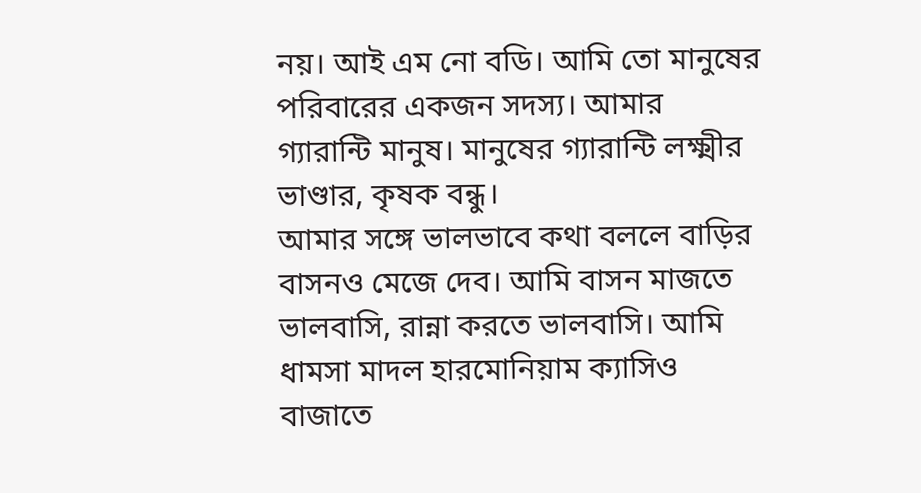নয়। আই এম নো বডি। আমি তো মানুষের পরিবারের একজন সদস্য। আমার গ্যারান্টি মানুষ। মানুষের গ্যারান্টি লক্ষ্মীর ভাণ্ডার, কৃষক বন্ধু।
আমার সঙ্গে ভালভাবে কথা বললে বাড়ির বাসনও মেজে দেব। আমি বাসন মাজতে ভালবাসি, রান্না করতে ভালবাসি। আমি ধামসা মাদল হারমোনিয়াম ক্যাসিও বাজাতে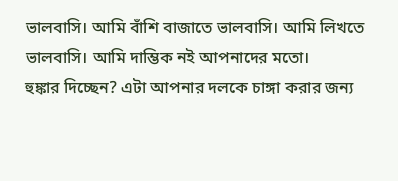ভালবাসি। আমি বাঁশি বাজাতে ভালবাসি। আমি লিখতে ভালবাসি। আমি দাম্ভিক নই আপনাদের মতো।
হুঙ্কার দিচ্ছেন? এটা আপনার দলকে চাঙ্গা করার জন্য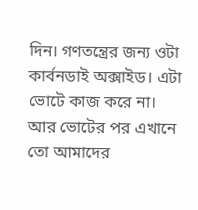দিন। গণতন্ত্রের জন্য ওটা কার্বনডাই অক্সাইড। এটা ভোটে কাজ করে না। আর ভোটের পর এখানে তো আমাদের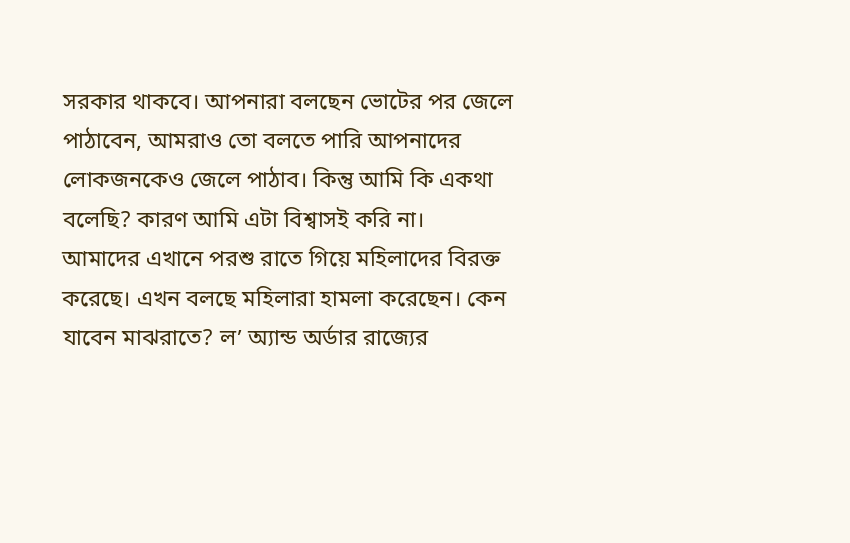সরকার থাকবে। আপনারা বলছেন ভোটের পর জেলে পাঠাবেন, আমরাও তো বলতে পারি আপনাদের লোকজনকেও জেলে পাঠাব। কিন্তু আমি কি একথা বলেছি? কারণ আমি এটা বিশ্বাসই করি না।
আমাদের এখানে পরশু রাতে গিয়ে মহিলাদের বিরক্ত করেছে। এখন বলছে মহিলারা হামলা করেছেন। কেন যাবেন মাঝরাতে? ল’ অ্যান্ড অর্ডার রাজ্যের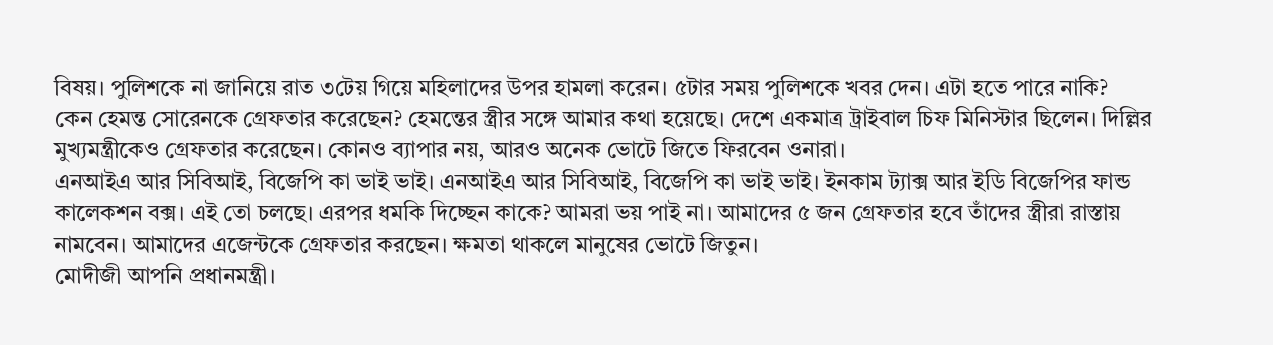বিষয়। পুলিশকে না জানিয়ে রাত ৩টেয় গিয়ে মহিলাদের উপর হামলা করেন। ৫টার সময় পুলিশকে খবর দেন। এটা হতে পারে নাকি?
কেন হেমন্ত সোরেনকে গ্রেফতার করেছেন? হেমন্তের স্ত্রীর সঙ্গে আমার কথা হয়েছে। দেশে একমাত্র ট্রাইবাল চিফ মিনিস্টার ছিলেন। দিল্লির মুখ্যমন্ত্রীকেও গ্রেফতার করেছেন। কোনও ব্যাপার নয়, আরও অনেক ভোটে জিতে ফিরবেন ওনারা।
এনআইএ আর সিবিআই, বিজেপি কা ভাই ভাই। এনআইএ আর সিবিআই, বিজেপি কা ভাই ভাই। ইনকাম ট্যাক্স আর ইডি বিজেপির ফান্ড কালেকশন বক্স। এই তো চলছে। এরপর ধমকি দিচ্ছেন কাকে? আমরা ভয় পাই না। আমাদের ৫ জন গ্রেফতার হবে তাঁদের স্ত্রীরা রাস্তায় নামবেন। আমাদের এজেন্টকে গ্রেফতার করছেন। ক্ষমতা থাকলে মানুষের ভোটে জিতুন।
মোদীজী আপনি প্রধানমন্ত্রী।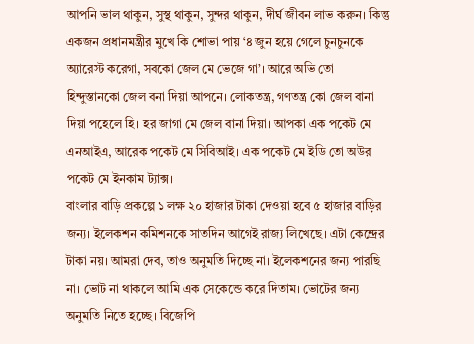আপনি ভাল থাকুন, সুস্থ থাকুন, সুন্দর থাকুন, দীর্ঘ জীবন লাভ করুন। কিন্তু একজন প্রধানমন্ত্রীর মুখে কি শোভা পায় ‘৪ জুন হয়ে গেলে চুনচুনকে অ্যারেস্ট করেগা, সবকো জেল মে ভেজে গা’। আরে অভি তো হিন্দুস্তানকো জেল বনা দিয়া আপনে। লোকতন্ত্র, গণতন্ত্র কো জেল বানা দিয়া পহেলে হি। হর জাগা মে জেল বানা দিয়া। আপকা এক পকেট মে এনআইএ, আরেক পকেট মে সিবিআই। এক পকেট মে ইডি তো অউর পকেট মে ইনকাম ট্যাক্স।
বাংলার বাড়ি প্রকল্পে ১ লক্ষ ২০ হাজার টাকা দেওয়া হবে ৫ হাজার বাড়ির জন্য। ইলেকশন কমিশনকে সাতদিন আগেই রাজ্য লিখেছে। এটা কেন্দ্রের টাকা নয়। আমরা দেব, তাও অনুমতি দিচ্ছে না। ইলেকশনের জন্য পারছি না। ভোট না থাকলে আমি এক সেকেন্ডে করে দিতাম। ভোটের জন্য অনুমতি নিতে হচ্ছে। বিজেপি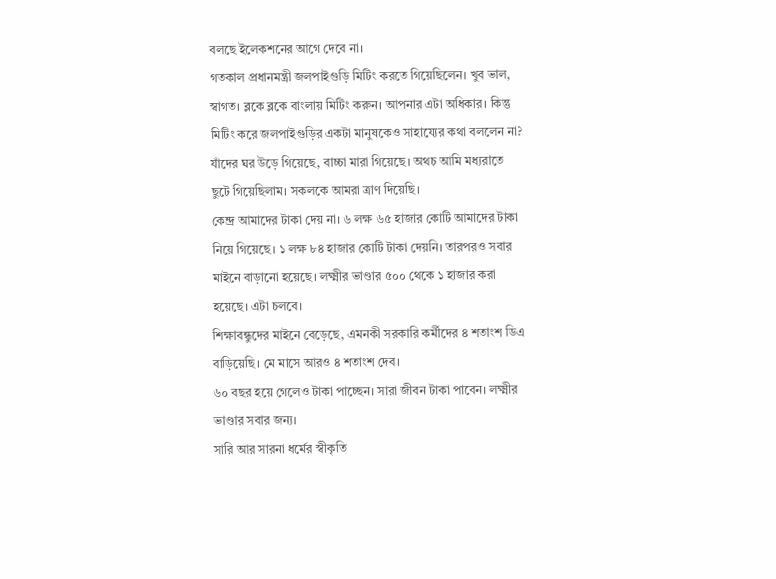বলছে ইলেকশনের আগে দেবে না।
গতকাল প্রধানমন্ত্রী জলপাইগুড়ি মিটিং করতে গিয়েছিলেন। খুব ভাল, স্বাগত। ব্লকে ব্লকে বাংলায় মিটিং করুন। আপনার এটা অধিকার। কিন্তু মিটিং করে জলপাইগুড়ির একটা মানুষকেও সাহায্যের কথা বললেন না? যাঁদের ঘর উড়ে গিয়েছে, বাচ্চা মারা গিয়েছে। অথচ আমি মধ্যরাতে ছুটে গিয়েছিলাম। সকলকে আমরা ত্রাণ দিয়েছি।
কেন্দ্র আমাদের টাকা দেয় না। ৬ লক্ষ ৬৫ হাজার কোটি আমাদের টাকা নিয়ে গিয়েছে। ১ লক্ষ ৮৪ হাজার কোটি টাকা দেয়নি। তারপরও সবার মাইনে বাড়ানো হয়েছে। লক্ষ্মীর ভাণ্ডার ৫০০ থেকে ১ হাজার করা হয়েছে। এটা চলবে।
শিক্ষাবন্ধুদের মাইনে বেড়েছে, এমনকী সরকারি কর্মীদের ৪ শতাংশ ডিএ বাড়িয়েছি। মে মাসে আরও ৪ শতাংশ দেব।
৬০ বছর হয়ে গেলেও টাকা পাচ্ছেন। সারা জীবন টাকা পাবেন। লক্ষ্মীর ভাণ্ডার সবার জন্য।
সারি আর সারনা ধর্মের স্বীকৃতি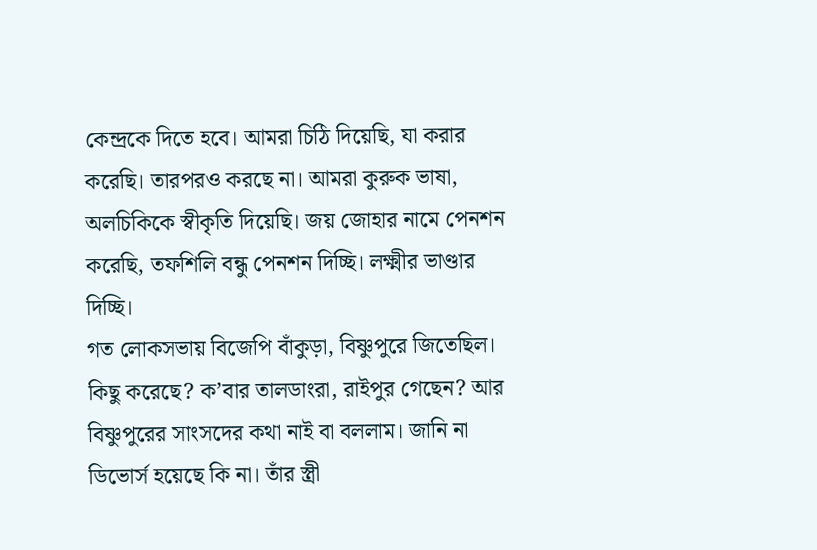কেন্দ্রকে দিতে হবে। আমরা চিঠি দিয়েছি, যা করার করেছি। তারপরও করছে না। আমরা কুরুক ভাষা, অলচিকিকে স্বীকৃতি দিয়েছি। জয় জোহার নামে পেনশন করেছি, তফশিলি বন্ধু পেনশন দিচ্ছি। লক্ষ্মীর ভাণ্ডার দিচ্ছি।
গত লোকসভায় বিজেপি বাঁকুড়া, বিষ্ণুপুরে জিতেছিল। কিছু করেছে? ক’বার তালডাংরা, রাইপুর গেছেন? আর বিষ্ণুপুরের সাংসদের কথা নাই বা বললাম। জানি না ডিভোর্স হয়েছে কি না। তাঁর স্ত্রী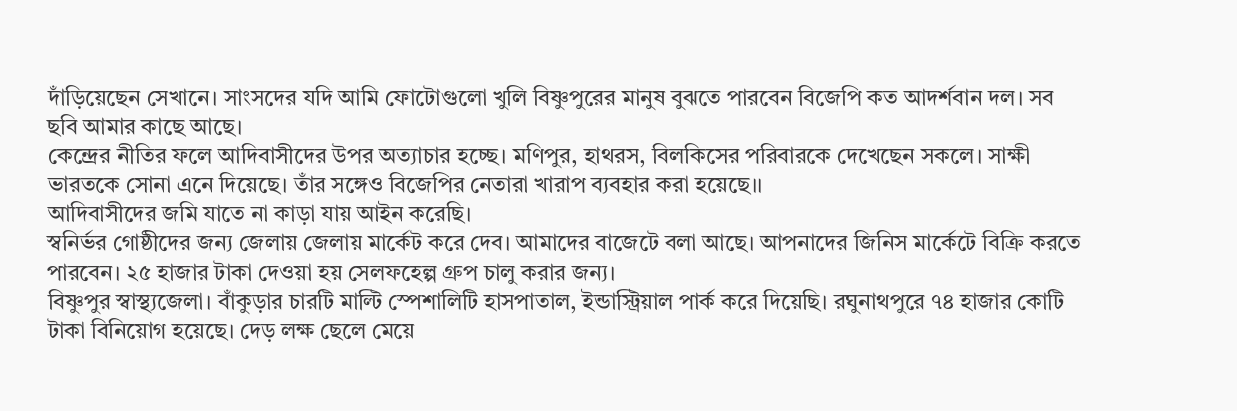দাঁড়িয়েছেন সেখানে। সাংসদের যদি আমি ফোটোগুলো খুলি বিষ্ণুপুরের মানুষ বুঝতে পারবেন বিজেপি কত আদর্শবান দল। সব ছবি আমার কাছে আছে।
কেন্দ্রের নীতির ফলে আদিবাসীদের উপর অত্যাচার হচ্ছে। মণিপুর, হাথরস, বিলকিসের পরিবারকে দেখেছেন সকলে। সাক্ষী ভারতকে সোনা এনে দিয়েছে। তাঁর সঙ্গেও বিজেপির নেতারা খারাপ ব্যবহার করা হয়েছে।।
আদিবাসীদের জমি যাতে না কাড়া যায় আইন করেছি।
স্বনির্ভর গোষ্ঠীদের জন্য জেলায় জেলায় মার্কেট করে দেব। আমাদের বাজেটে বলা আছে। আপনাদের জিনিস মার্কেটে বিক্রি করতে পারবেন। ২৫ হাজার টাকা দেওয়া হয় সেলফহেল্প গ্রুপ চালু করার জন্য।
বিষ্ণুপুর স্বাস্থ্যজেলা। বাঁকুড়ার চারটি মাল্টি স্পেশালিটি হাসপাতাল, ইন্ডাস্ট্রিয়াল পার্ক করে দিয়েছি। রঘুনাথপুরে ৭৪ হাজার কোটি টাকা বিনিয়োগ হয়েছে। দেড় লক্ষ ছেলে মেয়ে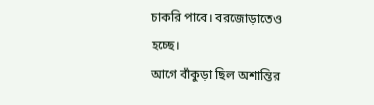চাকরি পাবে। বরজোড়াতেও হচ্ছে।
আগে বাঁকুড়া ছিল অশান্তির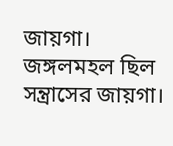জায়গা। জঙ্গলমহল ছিল সন্ত্রাসের জায়গা।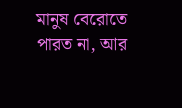মানুষ বেরোতে পারত না, আর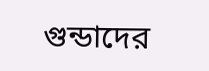গুন্ডাদের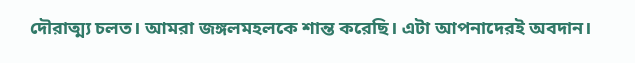দৌরাত্ম্য চলত। আমরা জঙ্গলমহলকে শান্ত করেছি। এটা আপনাদেরই অবদান।